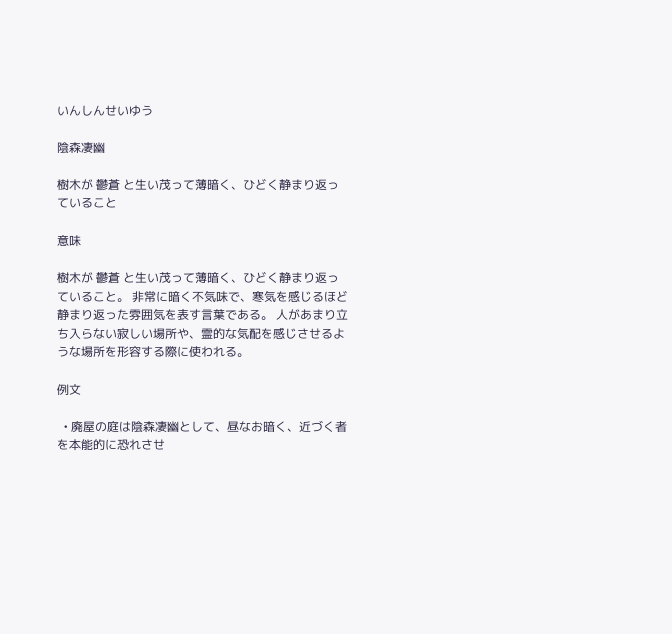いんしんせいゆう

陰森凄幽

樹木が 鬱蒼 と生い茂って薄暗く、ひどく静まり返っていること

意味

樹木が 鬱蒼 と生い茂って薄暗く、ひどく静まり返っていること。 非常に暗く不気味で、寒気を感じるほど静まり返った雰囲気を表す言葉である。 人があまり立ち入らない寂しい場所や、霊的な気配を感じさせるような場所を形容する際に使われる。

例文

  • 廃屋の庭は陰森凄幽として、昼なお暗く、近づく者を本能的に恐れさせ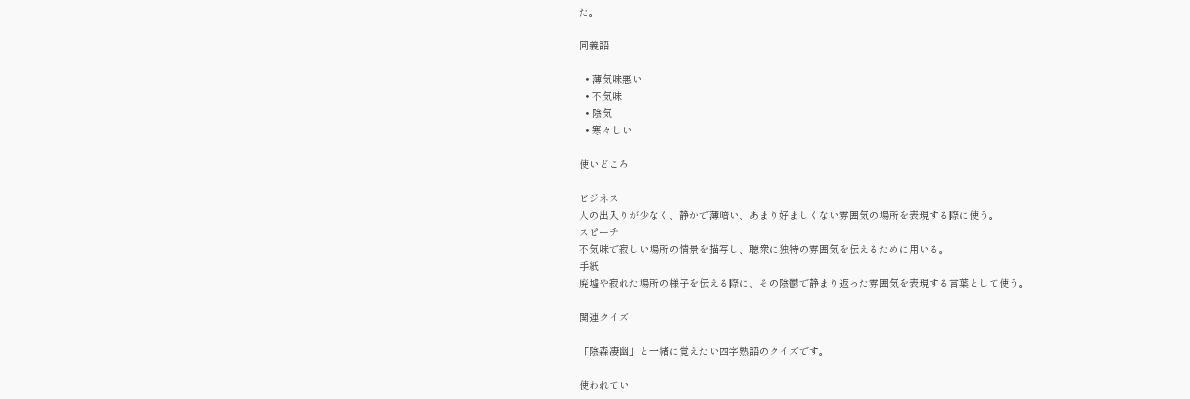た。

同義語

  • 薄気味悪い
  • 不気味
  • 陰気
  • 寒々しい

使いどころ

ビジネス
人の出入りが少なく、静かで薄暗い、あまり好ましくない雰囲気の場所を表現する際に使う。
スピーチ
不気味で寂しい場所の情景を描写し、聴衆に独特の雰囲気を伝えるために用いる。
手紙
廃墟や寂れた場所の様子を伝える際に、その陰鬱で静まり返った雰囲気を表現する言葉として使う。

関連クイズ

「陰森凄幽」と一緒に覚えたい四字熟語のクイズです。

使われてい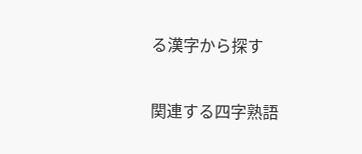る漢字から探す

関連する四字熟語